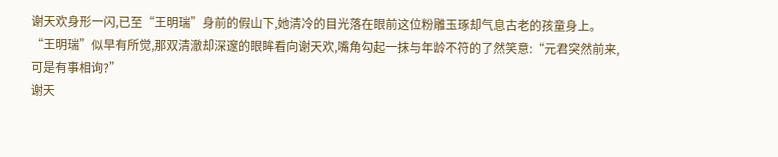谢天欢身形一闪,已至“王明瑞”身前的假山下,她清冷的目光落在眼前这位粉雕玉琢却气息古老的孩童身上。
“王明瑞”似早有所觉,那双清澈却深邃的眼眸看向谢天欢,嘴角勾起一抹与年龄不符的了然笑意:“元君突然前来,可是有事相询?”
谢天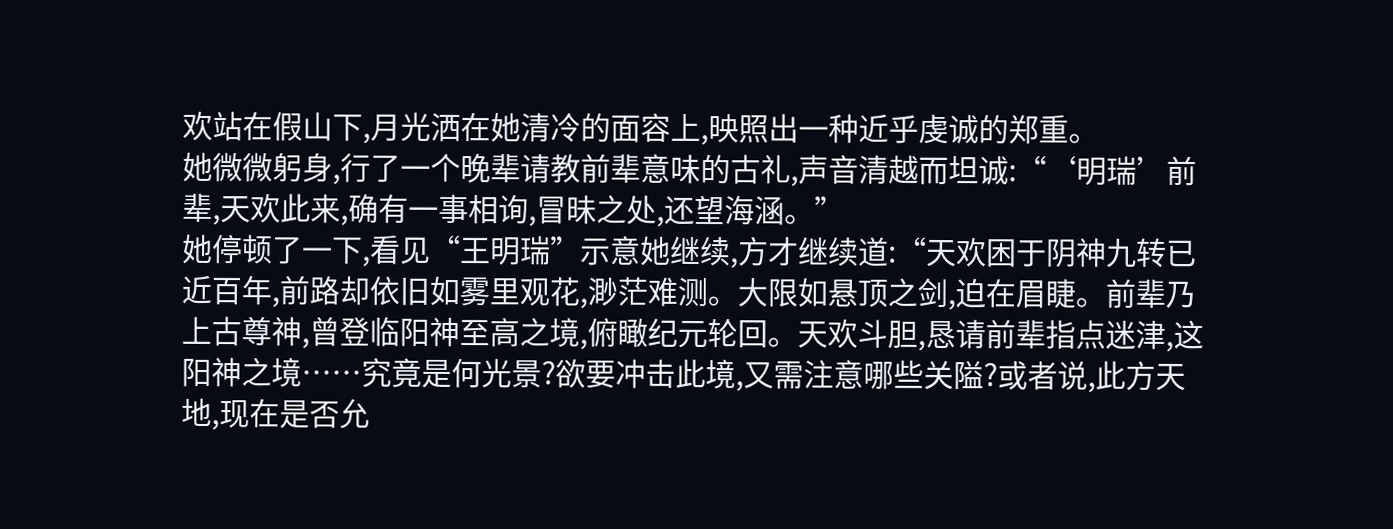欢站在假山下,月光洒在她清冷的面容上,映照出一种近乎虔诚的郑重。
她微微躬身,行了一个晚辈请教前辈意味的古礼,声音清越而坦诚:“‘明瑞’前辈,天欢此来,确有一事相询,冒昧之处,还望海涵。”
她停顿了一下,看见“王明瑞”示意她继续,方才继续道:“天欢困于阴神九转已近百年,前路却依旧如雾里观花,渺茫难测。大限如悬顶之剑,迫在眉睫。前辈乃上古尊神,曾登临阳神至高之境,俯瞰纪元轮回。天欢斗胆,恳请前辈指点迷津,这阳神之境……究竟是何光景?欲要冲击此境,又需注意哪些关隘?或者说,此方天地,现在是否允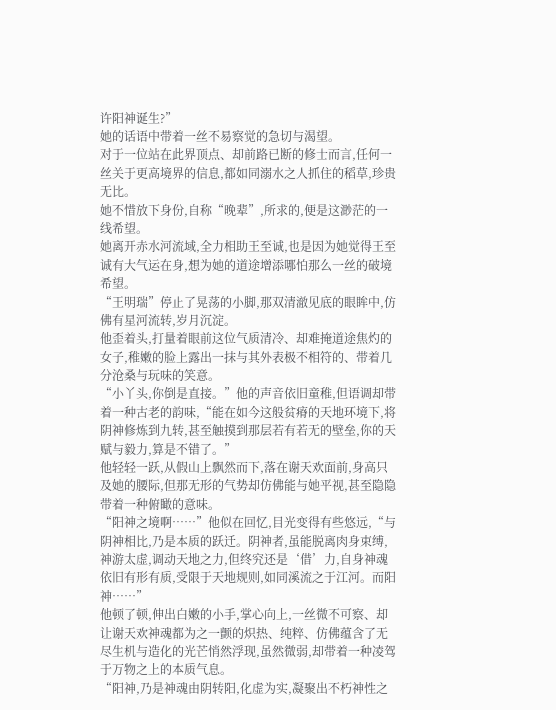许阳神诞生?”
她的话语中带着一丝不易察觉的急切与渴望。
对于一位站在此界顶点、却前路已断的修士而言,任何一丝关于更高境界的信息,都如同溺水之人抓住的稻草,珍贵无比。
她不惜放下身份,自称“晚辈”,所求的,便是这渺茫的一线希望。
她离开赤水河流域,全力相助王至诚,也是因为她觉得王至诚有大气运在身,想为她的道途增添哪怕那么一丝的破境希望。
“王明瑞”停止了晃荡的小脚,那双清澈见底的眼眸中,仿佛有星河流转,岁月沉淀。
他歪着头,打量着眼前这位气质清冷、却难掩道途焦灼的女子,稚嫩的脸上露出一抹与其外表极不相符的、带着几分沧桑与玩味的笑意。
“小丫头,你倒是直接。”他的声音依旧童稚,但语调却带着一种古老的韵味,“能在如今这般贫瘠的天地环境下,将阴神修炼到九转,甚至触摸到那层若有若无的壁垒,你的天赋与毅力,算是不错了。”
他轻轻一跃,从假山上飘然而下,落在谢天欢面前,身高只及她的腰际,但那无形的气势却仿佛能与她平视,甚至隐隐带着一种俯瞰的意味。
“阳神之境啊……”他似在回忆,目光变得有些悠远,“与阴神相比,乃是本质的跃迁。阴神者,虽能脱离肉身束缚,神游太虚,调动天地之力,但终究还是‘借’力,自身神魂依旧有形有质,受限于天地规则,如同溪流之于江河。而阳神……”
他顿了顿,伸出白嫩的小手,掌心向上,一丝微不可察、却让谢天欢神魂都为之一颤的炽热、纯粹、仿佛蕴含了无尽生机与造化的光芒悄然浮现,虽然微弱,却带着一种凌驾于万物之上的本质气息。
“阳神,乃是神魂由阴转阳,化虚为实,凝聚出不朽神性之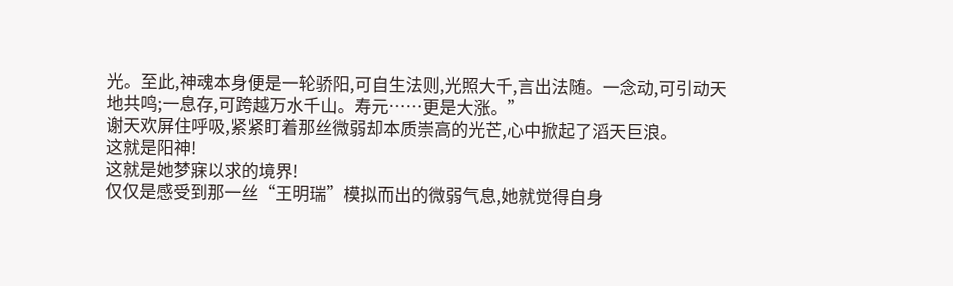光。至此,神魂本身便是一轮骄阳,可自生法则,光照大千,言出法随。一念动,可引动天地共鸣;一息存,可跨越万水千山。寿元……更是大涨。”
谢天欢屏住呼吸,紧紧盯着那丝微弱却本质崇高的光芒,心中掀起了滔天巨浪。
这就是阳神!
这就是她梦寐以求的境界!
仅仅是感受到那一丝“王明瑞”模拟而出的微弱气息,她就觉得自身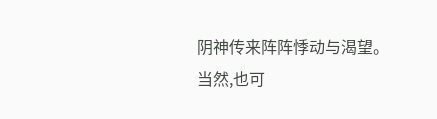阴神传来阵阵悸动与渴望。
当然,也可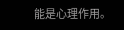能是心理作用。